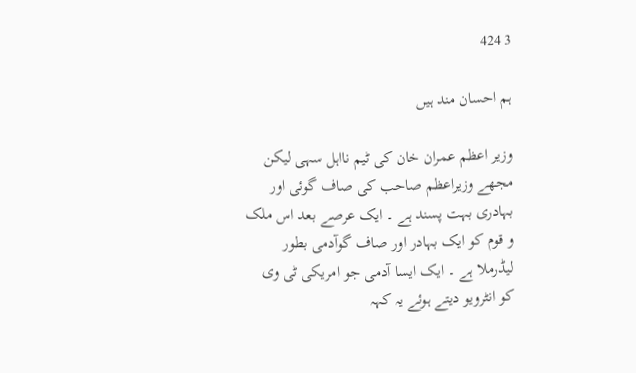3 424

ہم احسان مند ہیں

وزیر اعظم عمران خان کی ٹیم نااہل سہی لیکن مجھے وزیراعظم صاحب کی صاف گوئی اور بہادری بہت پسند ہے ۔ ایک عرصے بعد اس ملک و قوم کو ایک بہادر اور صاف گوآدمی بطور لیڈرملا ہے ۔ ایک ایسا آدمی جو امریکی ٹی وی کو انٹرویو دیتے ہوئے یہ کہہ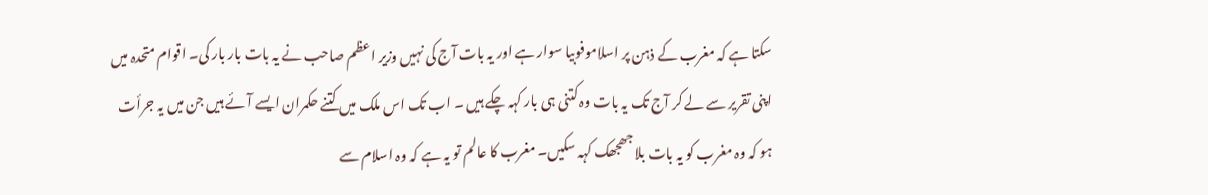سکتا ہے کہ مغرب کے ذہن پر اسلاموفوبیا سوار ہے اور یہ بات آج کی نہیں وزیر اعظم صاحب نے یہ بات بار بار کی۔ اقوام متحدہ میں اپنی تقریر سے لے کر آج تک یہ بات وہ کتنی ہی بار کہہ چکے ہیں ۔ اب تک اس ملک میں کتنے حکمران ایسے آئے ہیں جن میں یہ جرأت ہو کہ وہ مغرب کو یہ بات بلا جھجھک کہہ سکیں۔ مغرب کا عالم تو یہ ہے کہ وہ اسلام سے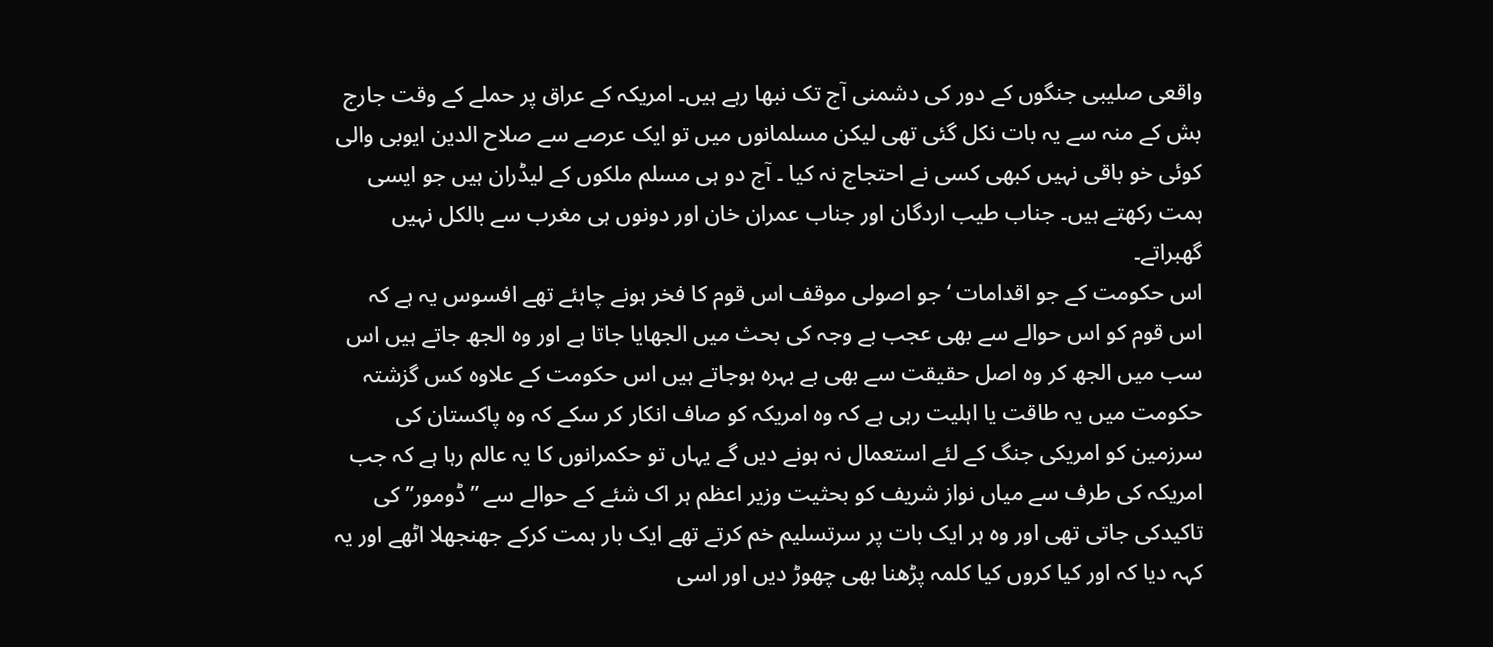واقعی صلیبی جنگوں کے دور کی دشمنی آج تک نبھا رہے ہیں۔ امریکہ کے عراق پر حملے کے وقت جارج بش کے منہ سے یہ بات نکل گئی تھی لیکن مسلمانوں میں تو ایک عرصے سے صلاح الدین ایوبی والی کوئی خو باقی نہیں کبھی کسی نے احتجاج نہ کیا ۔ آج دو ہی مسلم ملکوں کے لیڈران ہیں جو ایسی ہمت رکھتے ہیں۔ جناب طیب اردگان اور جناب عمران خان اور دونوں ہی مغرب سے بالکل نہیں گھبراتے۔
اس حکومت کے جو اقدامات ‘ جو اصولی موقف اس قوم کا فخر ہونے چاہئے تھے افسوس یہ ہے کہ اس قوم کو اس حوالے سے بھی عجب بے وجہ کی بحث میں الجھایا جاتا ہے اور وہ الجھ جاتے ہیں اس سب میں الجھ کر وہ اصل حقیقت سے بھی بے بہرہ ہوجاتے ہیں اس حکومت کے علاوہ کس گزشتہ حکومت میں یہ طاقت یا اہلیت رہی ہے کہ وہ امریکہ کو صاف انکار کر سکے کہ وہ پاکستان کی سرزمین کو امریکی جنگ کے لئے استعمال نہ ہونے دیں گے یہاں تو حکمرانوں کا یہ عالم رہا ہے کہ جب امریکہ کی طرف سے میاں نواز شریف کو بحثیت وزیر اعظم ہر اک شئے کے حوالے سے ”ڈومور” کی تاکیدکی جاتی تھی اور وہ ہر ایک بات پر سرتسلیم خم کرتے تھے ایک بار ہمت کرکے جھنجھلا اٹھے اور یہ کہہ دیا کہ اور کیا کروں کیا کلمہ پڑھنا بھی چھوڑ دیں اور اسی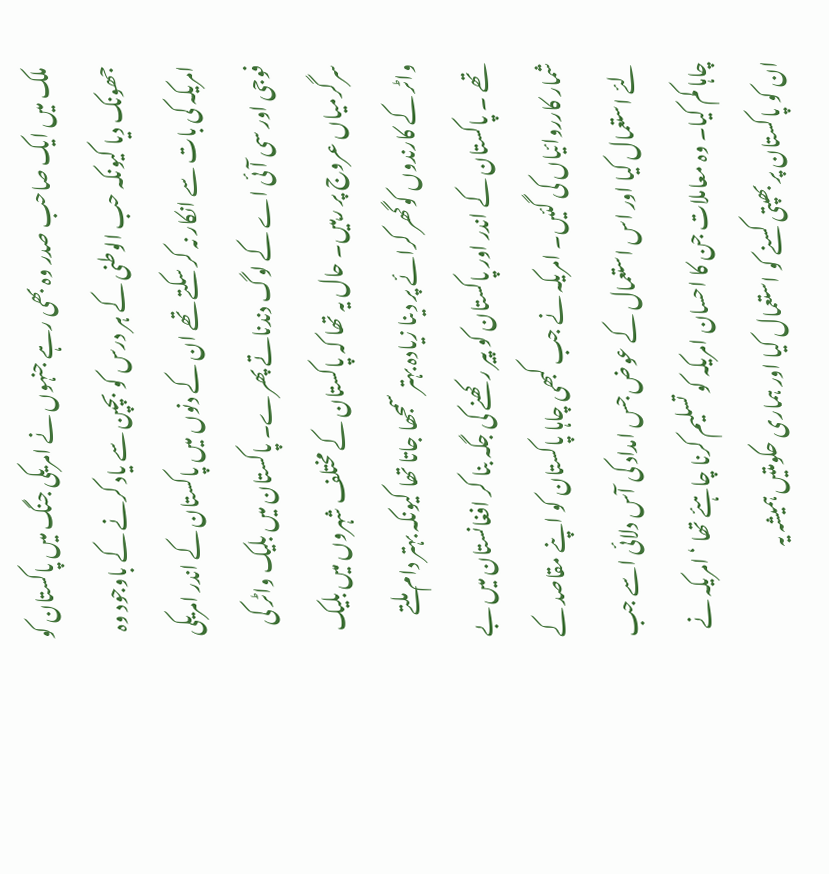ملک میں ایک صاحب صدر وہ بھی رہے جنہوں نے امریکی جنگ میں پاکستان کو جھونک دیا کیونکہ حب الوطنی کے ہر درس کو بچپن سے یاد کرنے کے باوجود وہ امریکہ کی بات سے انکار نہ کر سکتے تھے ان کے دنوں میں پاکستان کے اندر امریکی فوجی اور سی آئی اے کے لوگ دندناتے پھرے۔ پاکستان میں بلیک واٹر کی سرگرمیاں عروج پر رہیں۔ حال یہ تھا کہ پاکستان کے مختلف شہروں میں بلیک واٹر کے کارندوں کوگھر کرائے پر دینا زیادہ بہتر سمجھا جاتا تھا کیونکہ بہتر دام ملتے تھے ۔ پاکستان کے اندر اور پاکستان کو پیر رکھنے کی جگہ بنا کر افغانستان میں بے شمار کارروائیاں کی گئیں۔ امریکہ نے جب کبھی چاہا پاکستان کو اپنے مقاصد کے لئے استعمال کیا اور اس استعمال کے عوض جس امداد کی آس دلائی اسے جب چاہا کم کیا۔ وہ معاملات جن کا احسان امریکہ کو تسلیم کرنا چاہئے تھا ‘ امریکہ نے ان کو پاکستان پر بھپتی کسنے کو استعمال کیا اور ہماری حکومتیں ہمیشہ یہ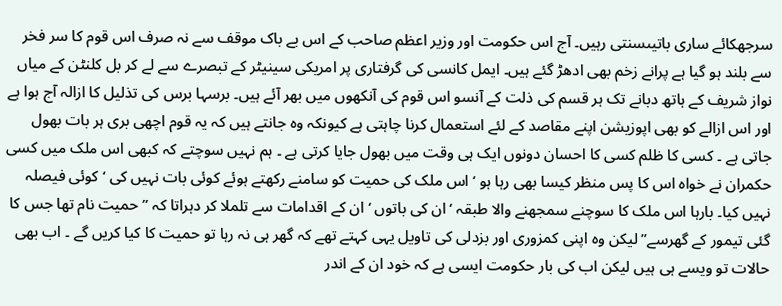سرجھکائے ساری باتیںسنتی رہیں۔ آج اس حکومت اور وزیر اعظم صاحب کے اس بے باک موقف سے نہ صرف اس قوم کا سر فخر سے بلند ہو گیا ہے پرانے زخم بھی ادھڑ گئے ہیں۔ ایمل کانسی کی گرفتاری پر امریکی سینیٹر کے تبصرے سے لے کر بل کلنٹن کے میاں نواز شریف کے ہاتھ دبانے تک ہر قسم کی ذلت کے آنسو اس قوم کی آنکھوں میں بھر آئے ہیں۔ برسہا برس کی تذلیل کا ازالہ آج ہوا ہے اور اس ازالے کو بھی اپوزیشن اپنے مقاصد کے لئے استعمال کرنا چاہتی ہے کیونکہ وہ جانتے ہیں کہ یہ قوم اچھی بری ہر بات بھول جاتی ہے ۔ کسی کا ظلم کسی کا احسان دونوں ایک ہی وقت میں بھول جایا کرتی ہے ۔ ہم نہیں سوچتے کہ کبھی اس ملک میں کسی حکمران نے خواہ اس کا پس منظر کیسا بھی رہا ہو ‘ اس ملک کی حمیت کو سامنے رکھتے ہوئے کوئی بات نہیں کی ‘ کوئی فیصلہ نہیں کیا۔ بارہا اس ملک کا سوچنے سمجھنے والا طبقہ ‘ ان کی باتوں ‘ ان کے اقدامات سے تلملا کر دہراتا کہ ”حمیت نام تھا جس کا گئی تیمور کے گھرسے” لیکن وہ اپنی کمزوری اور بزدلی کی تاویل یہی کہتے تھے کہ گھر ہی نہ رہا تو حمیت کا کیا کریں گے ۔ اب بھی حالات تو ویسے ہی ہیں لیکن اب کی بار حکومت ایسی ہے کہ خود ان کے اندر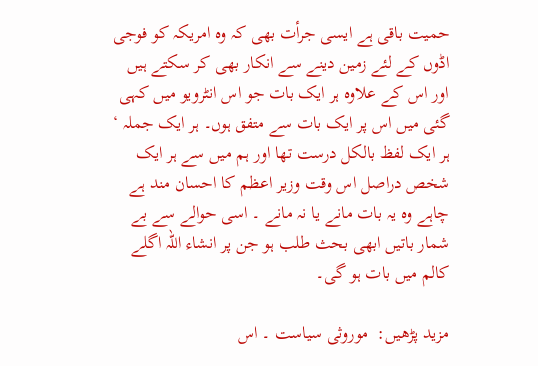حمیت باقی ہے ایسی جرأت بھی کہ وہ امریکہ کو فوجی اڈوں کے لئے زمین دینے سے انکار بھی کر سکتے ہیں اور اس کے علاوہ ہر ایک بات جو اس انٹرویو میں کہی گئی میں اس پر ایک بات سے متفق ہوں۔ ہر ایک جملہ ‘ ہر ایک لفظ بالکل درست تھا اور ہم میں سے ہر ایک شخص دراصل اس وقت وزیر اعظم کا احسان مند ہے چاہے وہ یہ بات مانے یا نہ مانے ۔ اسی حوالے سے بے شمار باتیں ابھی بحث طلب ہو جن پر انشاء اللہ اگلے کالم میں بات ہو گی۔

مزید پڑھیں:  موروثی سیاست ۔ اس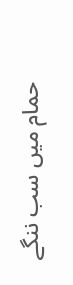حمام میں سب ننگے